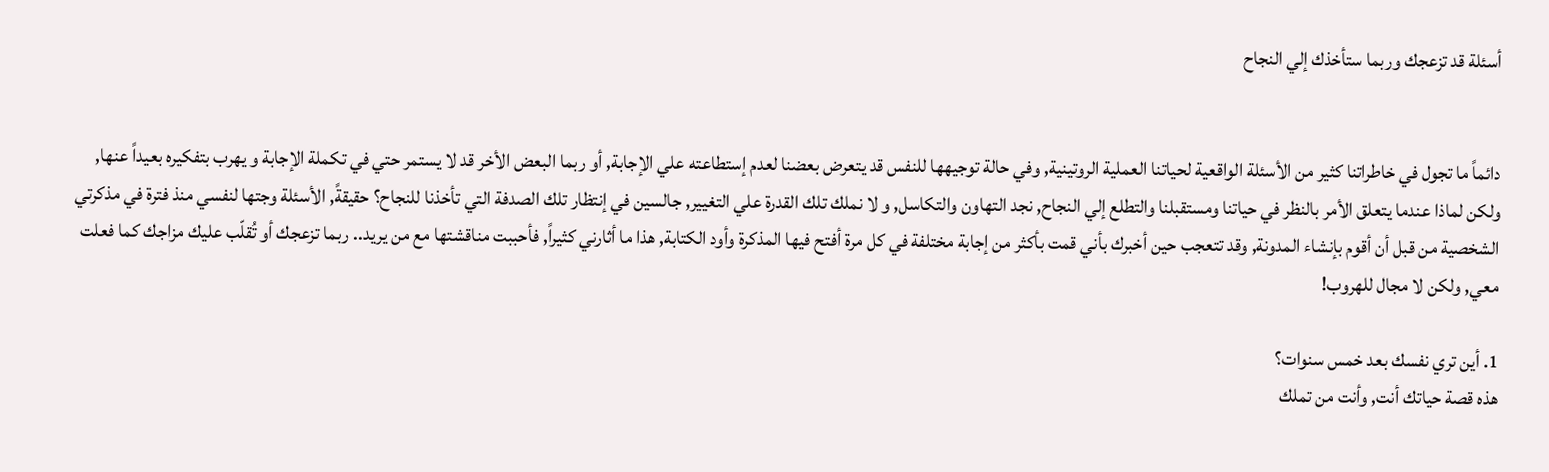أسئلة قد تزعجك وربما ستأخذك إلي النجاح


دائماً ما تجول في خاطراتنا كثير من الأسئلة الواقعية لحياتنا العملية الروتينية, وفي حالة توجيهها للنفس قد يتعرض بعضنا لعدم إستطاعته علي الإجابة, أو ربما البعض الأخر قد لا يستمر حتي في تكملة الإجابة و يهرب بتفكيره بعيداً عنها, ولكن لماذا عندما يتعلق الأمر بالنظر في حياتنا ومستقبلنا والتطلع إلي النجاح, نجد التهاون والتكاسل, و لا نملك تلك القدرة علي التغيير, جالسين في إنتظار تلك الصدفة التي تأخذنا للنجاح؟ حقيقةً, الأسئلة وجتها لنفسي منذ فترة في مذكرتي الشخصية من قبل أن أقوم بإنشاء المدونة, وقد تتعجب حين أخبرك بأني قمت بأكثر من إجابة مختلفة في كل مرة أفتح فيها المذكرة وأود الكتابة, هذا ما أثارني كثيراً, فأحببت مناقشتها مع من يريد.. ربما تزعجك أو تُقلّب عليك مزاجك كما فعلت معي, ولكن لا مجال للهروب!

1. أين تري نفسك بعد خمس سنوات؟
هذه قصة حياتك أنت, وأنت من تملك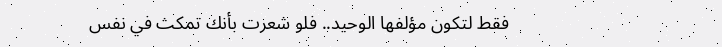فقط لتكون مؤلفها الوحيد.. فلو شعرت بأنك تمكث في نفس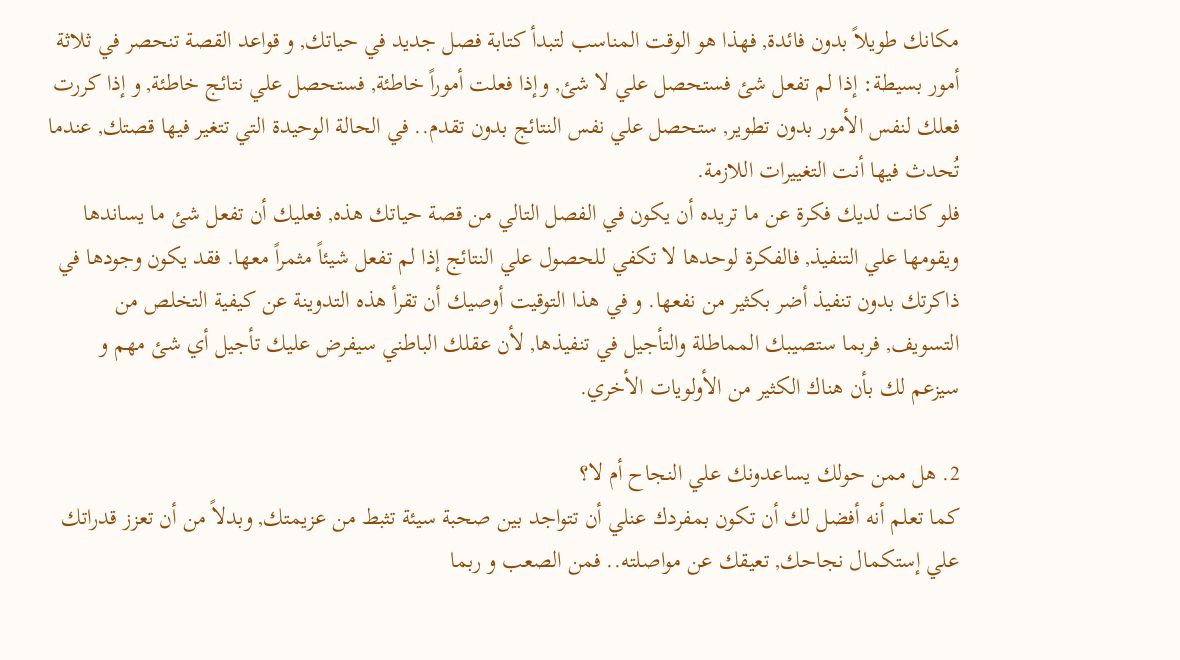مكانك طويلاً بدون فائدة, فهذا هو الوقت المناسب لتبدأ كتابة فصل جديد في حياتك, و قواعد القصة تنحصر في ثلاثة أمور بسيطة: إذا لم تفعل شئ فستحصل علي لا شئ, وإذا فعلت أموراً خاطئة, فستحصل علي نتائج خاطئة, و إذا كررت فعلك لنفس الأمور بدون تطوير, ستحصل علي نفس النتائج بدون تقدم.. في الحالة الوحيدة التي تتغير فيها قصتك, عندما تُحدث فيها أنت التغييرات اللازمة.
فلو كانت لديك فكرة عن ما تريده أن يكون في الفصل التالي من قصة حياتك هذه, فعليك أن تفعل شئ ما يساندها ويقومها علي التنفيذ, فالفكرة لوحدها لا تكفي للحصول علي النتائج إذا لم تفعل شيئاً مثمراً معها. فقد يكون وجودها في ذاكرتك بدون تنفيذ أضر بكثير من نفعها. و في هذا التوقيت أوصيك أن تقرأ هذه التدوينة عن كيفية التخلص من التسويف, فربما ستصيبك المماطلة والتأجيل في تنفيذها, لأن عقلك الباطني سيفرض عليك تأجيل أي شئ مهم و سيزعم لك بأن هناك الكثير من الأولويات الأخري.

2. هل ممن حولك يساعدونك علي النجاح أم لا؟
كما تعلم أنه أفضل لك أن تكون بمفردك عنلي أن تتواجد بين صحبة سيئة تثبط من عزيمتك, وبدلاً من أن تعزز قدراتك علي إستكمال نجاحك, تعيقك عن مواصلته.. فمن الصعب و ربما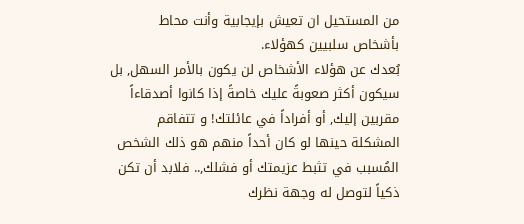من المستحيل ان تعيش بإيجابية وأنت محاط بأشخاص سلبيين كهؤلاء.
بُعدك عن هؤلاء الأشخاص لن يكون بالأمر السهل, بل سيكون أكثر صعوبةً عليك خاصةً إذا كانوا أصدقاءاً مقربين إليك, أو أفراداً في عائلتك! و تتفاقم المشكلة حينها لو كان أحداً منهم هو ذلك الشخص المُسبب في تثبط عزيمتك أو فشلك,.. فلابد أن تكن ذكياً لتوصل له وجهة نظرك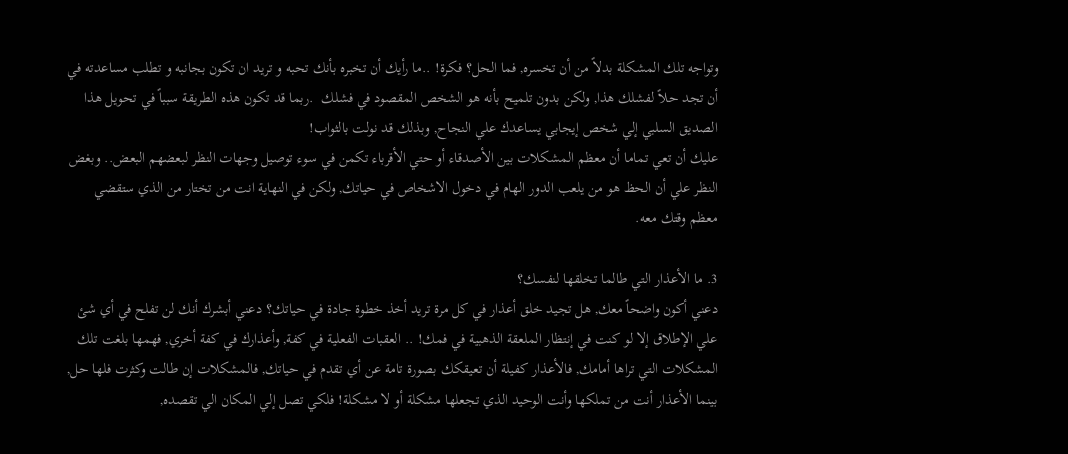وتواجه تلك المشكلة بدلاً من أن تخسره, فما الحل؟ فكرة! ..ما رأيك أن تخبره بأنك تحبه و تريد ان تكون بجانبه و تطلب مساعدته في أن تجد حلاً لفشلك هذا, ولكن بدون تلميح بأنه هو الشخص المقصود في فشلك  .ربما قد تكون هذه الطريقة سبباً في تحويل هذا الصديق السلبي إلي شخص إيجابي يساعدك علي النجاح, وبذلك قد نولت بالثواب!
عليك أن تعي تماما أن معظم المشكلات بين الأصدقاء أو حتي الأقرباء تكمن في سوء توصيل وجهات النظر لبعضهم البعض.. وبغض النظر علي أن الحظ هو من يلعب الدور الهام في دخول الاشخاص في حياتك, ولكن في النهاية انت من تختار من الذي ستقضي معظم وقتك معه.

3. ما الأعذار التي طالما تخلقها لنفسك؟
دعني أكون واضحاً معك, هل تجيد خلق أعذار في كل مرة تريد أخذ خطوة جادة في حياتك؟ دعني أبشرك أنك لن تفلح في أي شئ علي الإطلاق إلا لو كنت في إنتظار الملعقة الذهبية في فمك! .. العقبات الفعلية في كفة, وأعذارك في كفة أخري, فهمها بلغت تلك المشكلات التي تراها أمامك, فالأعذار كفيلة أن تعيقكك بصورة تامة عن أي تقدم في حياتك, فالمشكلات إن طالت وكثرت فلها حل, بينما الأعذار أنت من تملكها وأنت الوحيد الذي تجعلها مشكلة أو لا مشكلة! فلكي تصل إلي المكان الي تقصده,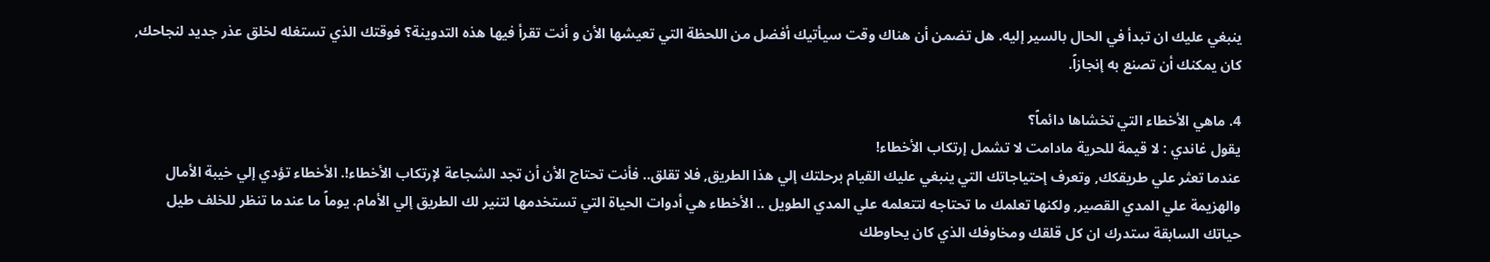ينبغي عليك ان تبدأ في الحال بالسير إليه. هل تضمن أن هناك وقت سيأتيك أفضل من اللحظة التي تعيشها الأن و أنت تقرأ فيها هذه التدوينة؟ فوقتك الذي تستغله لخلق عذر جديد لنجاحك, كان يمكنك أن تصنع به إنجازاً.

4. ماهي الأخطاء التي تخشاها دائماً؟
يقول غاندي : لا قيمة للحرية مادامت لا تشمل إرتكاب الأخطاء!
عندما تعثر علي طريقكك, وتعرف إحتياجاتك التي ينبغي عليك القيام برحلتك إلي هذا الطريق, فلا تقلق.. فأنت تحتاج الأن أن تجد الشجاعة لإرتكاب الأخطاء!. الأخطاء تؤدي إلي خيبة الأمال والهزيمة علي المدي القصير, ولكنها تعلمك ما تحتاجه لتتعلمه علي المدي الطويل .. الأخطاء هي أدوات الحياة التي تستخدمها لتنير لك الطريق إلي الأمام. يوماً ما عندما تنظر للخلف طيل حياتك السابقة ستدرك ان كل قلقك ومخاوفك الذي كان يحاوطك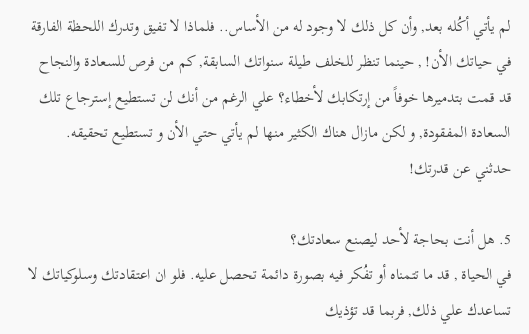لم يأتي أكُله بعد, وأن كل ذلك لا وجود له من الأساس.. فلماذا لا تفيق وتدرك اللحظة الفارقة في حياتك الأن! , حينما تنظر للخلف طيلة سنواتك السابقة, كم من فرص للسعادة والنجاح قد قمت بتدميرها خوفاً من إرتكابك لأخطاء؟ علي الرغم من أنك لن تستطيع إسترجاع تلك السعادة المفقودة, و لكن مازال هناك الكثير منها لم يأتي حتي الأن و تستطيع تحقيقه. حدثني عن قدرتك!

5. هل أنت بحاجة لأحد ليصنع سعادتك؟
في الحياة , قد ما تتمناه أو تفُكر فيه بصورة دائمة تحصل عليه. فلو ان اعتقادتك وسلوكياتك لا تساعدك علي ذلك, فربما قد تؤذيك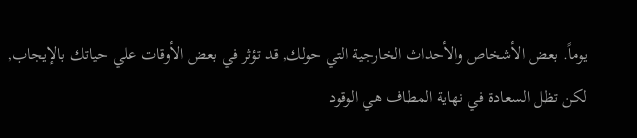يوماً. بعض الأشخاص والأحداث الخارجية التي حولك, قد تؤثر في بعض الأوقات علي حياتك بالإيجاب, لكن تظل السعادة في نهاية المطاف هي الوقود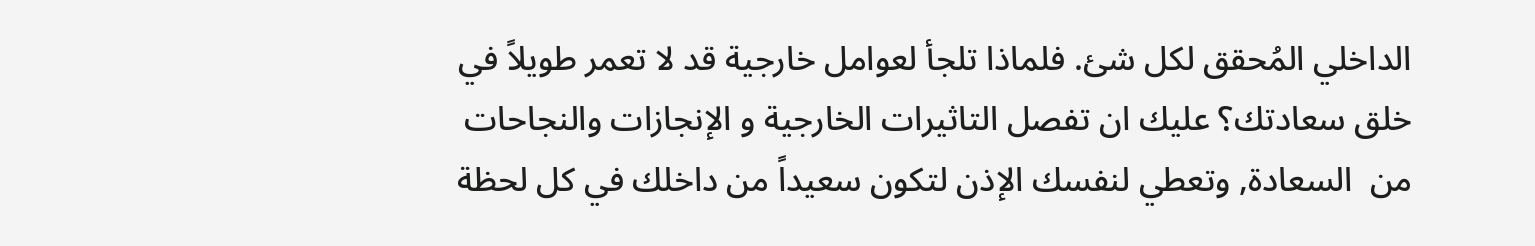الداخلي المُحقق لكل شئ. فلماذا تلجأ لعوامل خارجية قد لا تعمر طويلاً في خلق سعادتك؟ عليك ان تفصل التاثيرات الخارجية و الإنجازات والنجاحات من  السعادة, وتعطي لنفسك الإذن لتكون سعيداً من داخلك في كل لحظة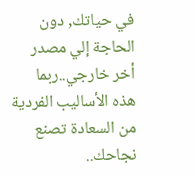في حياتك, دون الحاجة إلي مصدر أخر خارجي..ربما هذه الأساليب الفردية من السعادة تصنع نجاحك..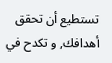تستطيع أن تحقق أهدافك, و تكدح في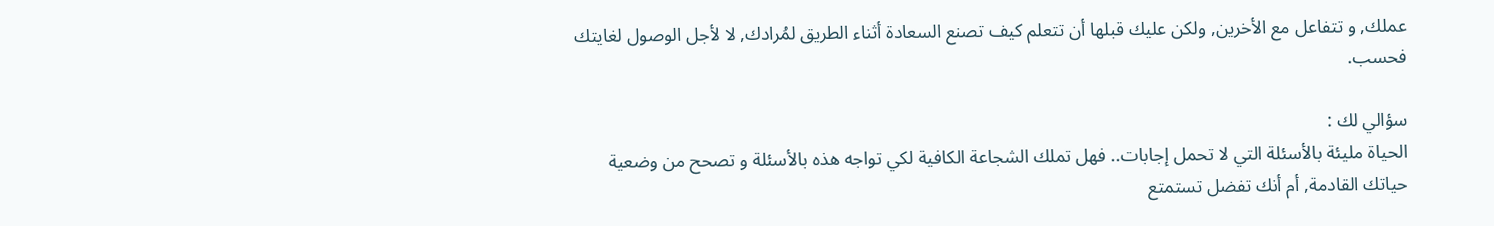عملك, و تتفاعل مع الأخرين, ولكن عليك قبلها أن تتعلم كيف تصنع السعادة أثناء الطريق لمُرادك, لا لأجل الوصول لغايتك فحسب.

سؤالي لك :
الحياة مليئة بالأسئلة التي لا تحمل إجابات.. فهل تملك الشجاعة الكافية لكي تواجه هذه بالأسئلة و تصحح من وضعية حياتك القادمة, أم أنك تفضل تستمتع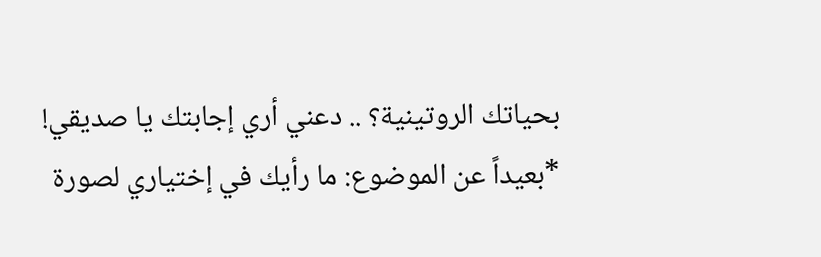بحياتك الروتينية؟ .. دعني أري إجابتك يا صديقي!
*بعيداً عن الموضوع: ما رأيك في إختياري لصورة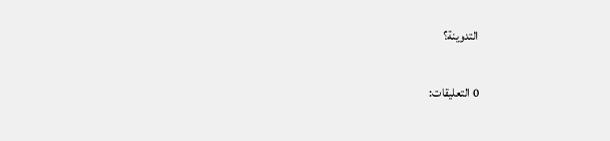التدوينة؟

0 التعليقات: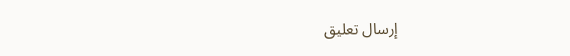إرسال تعليق